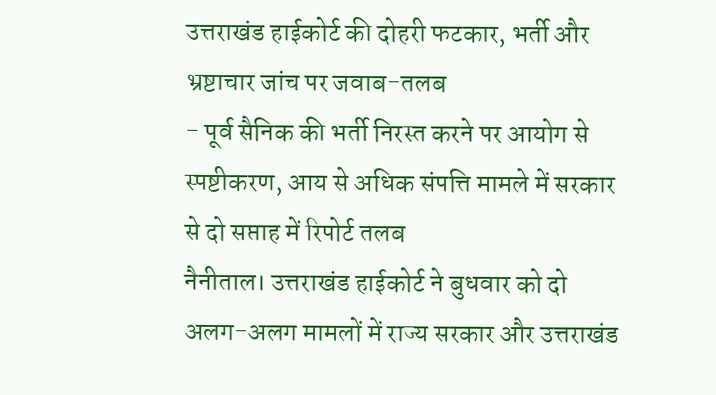उत्तराखंड हाईकोर्ट की दोहरी फटकार, भर्ती और भ्रष्टाचार जांच पर जवाब-तलब
- पूर्व सैनिक की भर्ती निरस्त करने पर आयोग से स्पष्टीकरण, आय से अधिक संपत्ति मामले में सरकार से दो सप्ताह में रिपोर्ट तलब
नैनीताल। उत्तराखंड हाईकोर्ट ने बुधवार को दो अलग-अलग मामलों में राज्य सरकार और उत्तराखंड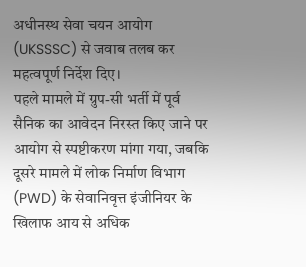अधीनस्थ सेवा चयन आयोग (UKSSSC) से जवाब तलब कर महत्वपूर्ण निर्देश दिए।
पहले मामले में ग्रुप-सी भर्ती में पूर्व सैनिक का आवेदन निरस्त किए जाने पर आयोग से स्पष्टीकरण मांगा गया, जबकि दूसरे मामले में लोक निर्माण विभाग (PWD) के सेवानिवृत्त इंजीनियर के खिलाफ आय से अधिक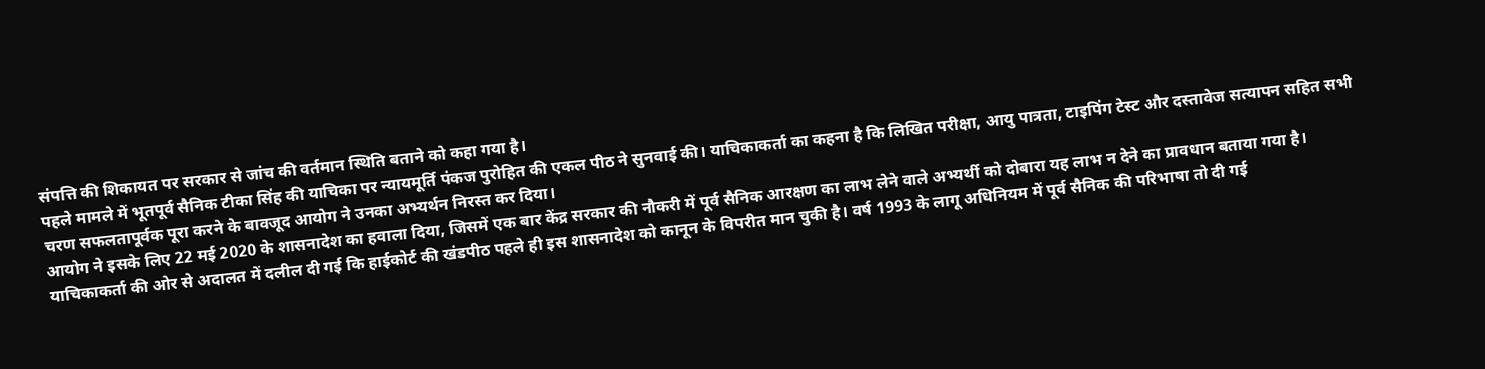संपत्ति की शिकायत पर सरकार से जांच की वर्तमान स्थिति बताने को कहा गया है।
पहले मामले में भूतपूर्व सैनिक टीका सिंह की याचिका पर न्यायमूर्ति पंकज पुरोहित की एकल पीठ ने सुनवाई की। याचिकाकर्ता का कहना है कि लिखित परीक्षा, आयु पात्रता, टाइपिंग टेस्ट और दस्तावेज सत्यापन सहित सभी चरण सफलतापूर्वक पूरा करने के बावजूद आयोग ने उनका अभ्यर्थन निरस्त कर दिया।
आयोग ने इसके लिए 22 मई 2020 के शासनादेश का हवाला दिया, जिसमें एक बार केंद्र सरकार की नौकरी में पूर्व सैनिक आरक्षण का लाभ लेने वाले अभ्यर्थी को दोबारा यह लाभ न देने का प्रावधान बताया गया है।
याचिकाकर्ता की ओर से अदालत में दलील दी गई कि हाईकोर्ट की खंडपीठ पहले ही इस शासनादेश को कानून के विपरीत मान चुकी है। वर्ष 1993 के लागू अधिनियम में पूर्व सैनिक की परिभाषा तो दी गई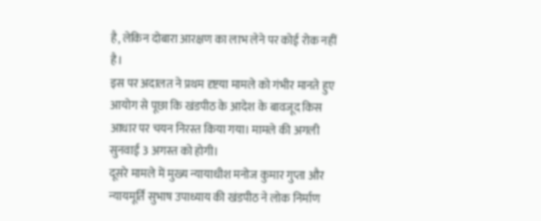है, लेकिन दोबारा आरक्षण का लाभ लेने पर कोई रोक नहीं है।
इस पर अदालत ने प्रथम दृष्टया मामले को गंभीर मानते हुए आयोग से पूछा कि खंडपीठ के आदेश के बावजूद किस आधार पर चयन निरस्त किया गया। मामले की अगली सुनवाई 3 अगस्त को होगी।
दूसरे मामले में मुख्य न्यायाधीश मनोज कुमार गुप्ता और न्यायमूर्ति सुभाष उपाध्याय की खंडपीठ ने लोक निर्माण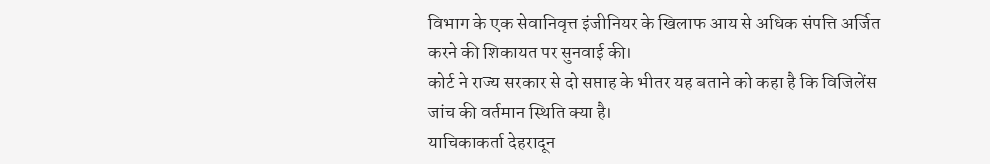विभाग के एक सेवानिवृत्त इंजीनियर के खिलाफ आय से अधिक संपत्ति अर्जित करने की शिकायत पर सुनवाई की।
कोर्ट ने राज्य सरकार से दो सप्ताह के भीतर यह बताने को कहा है कि विजिलेंस जांच की वर्तमान स्थिति क्या है।
याचिकाकर्ता देहरादून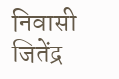निवासी जितेंद्र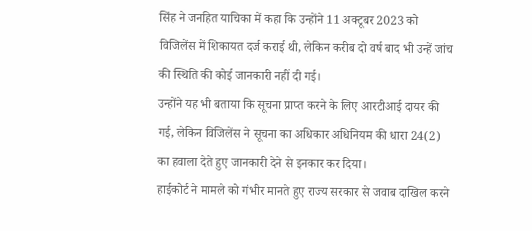सिंह ने जनहित याचिका में कहा कि उन्होंने 11 अक्टूबर 2023 को विजिलेंस में शिकायत दर्ज कराई थी, लेकिन करीब दो वर्ष बाद भी उन्हें जांच की स्थिति की कोई जानकारी नहीं दी गई।
उन्होंने यह भी बताया कि सूचना प्राप्त करने के लिए आरटीआई दायर की गई, लेकिन विजिलेंस ने सूचना का अधिकार अधिनियम की धारा 24(2) का हवाला देते हुए जानकारी देने से इनकार कर दिया।
हाईकोर्ट ने मामले को गंभीर मानते हुए राज्य सरकार से जवाब दाखिल करने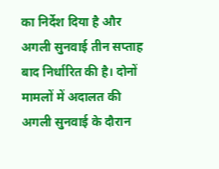का निर्देश दिया है और अगली सुनवाई तीन सप्ताह बाद निर्धारित की है। दोनों मामलों में अदालत की अगली सुनवाई के दौरान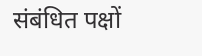संबंधित पक्षों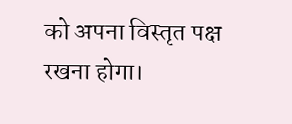को अपना विस्तृत पक्ष रखना होगा।